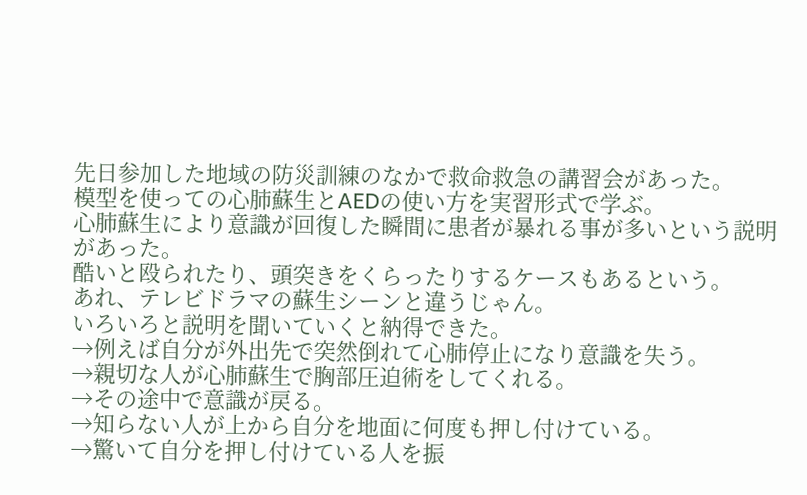先日参加した地域の防災訓練のなかで救命救急の講習会があった。
模型を使っての心肺蘇生とAEDの使い方を実習形式で学ぶ。
心肺蘇生により意識が回復した瞬間に患者が暴れる事が多いという説明があった。
酷いと殴られたり、頭突きをくらったりするケースもあるという。
あれ、テレビドラマの蘇生シーンと違うじゃん。
いろいろと説明を聞いていくと納得できた。
→例えば自分が外出先で突然倒れて心肺停止になり意識を失う。
→親切な人が心肺蘇生で胸部圧迫術をしてくれる。
→その途中で意識が戻る。
→知らない人が上から自分を地面に何度も押し付けている。
→驚いて自分を押し付けている人を振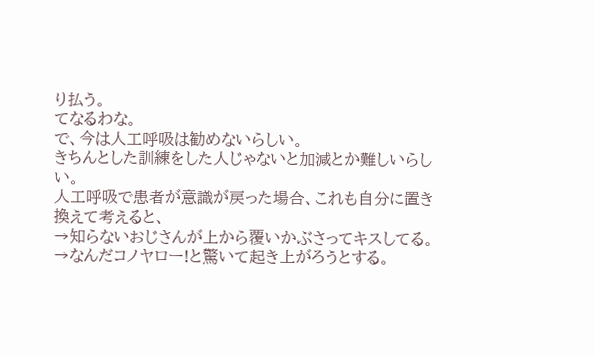り払う。
てなるわな。
で、今は人工呼吸は勧めないらしい。
きちんとした訓練をした人じゃないと加減とか難しいらしい。
人工呼吸で患者が意識が戻った場合、これも自分に置き換えて考えると、
→知らないおじさんが上から覆いかぶさってキスしてる。
→なんだコノヤロー!と驚いて起き上がろうとする。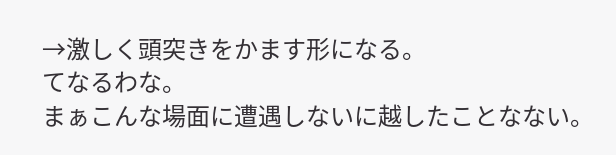→激しく頭突きをかます形になる。
てなるわな。
まぁこんな場面に遭遇しないに越したことなない。